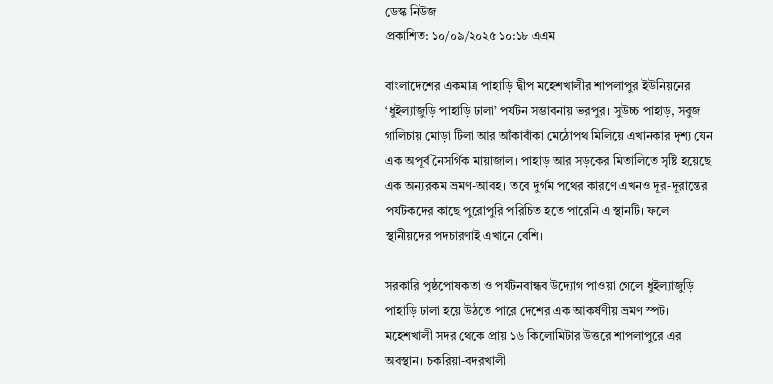ডেস্ক নিউজ
প্রকাশিত: ১০/০৯/২০২৫ ১০:১৮ এএম

বাংলাদেশের একমাত্র পাহাড়ি দ্বীপ মহেশখালীর শাপলাপুর ইউনিয়নের ‘ধুইল্যাজুড়ি পাহাড়ি ঢালা’ পর্যটন সম্ভাবনায় ভরপুর। সুউচ্চ পাহাড়, সবুজ গালিচায় মোড়া টিলা আর আঁকাবাঁকা মেঠোপথ মিলিয়ে এখানকার দৃশ্য যেন এক অপূর্ব নৈসর্গিক মায়াজাল। পাহাড় আর সড়কের মিতালিতে সৃষ্টি হয়েছে এক অন্যরকম ভ্রমণ-আবহ। তবে দুর্গম পথের কারণে এখনও দূর-দূরান্তের পর্যটকদের কাছে পুরোপুরি পরিচিত হতে পারেনি এ স্থানটি। ফলে স্থানীয়দের পদচারণাই এখানে বেশি।

সরকারি পৃষ্ঠপোষকতা ও পর্যটনবান্ধব উদ্যোগ পাওয়া গেলে ধুইল্যাজুড়ি পাহাড়ি ঢালা হয়ে উঠতে পারে দেশের এক আকর্ষণীয় ভ্রমণ স্পট। মহেশখালী সদর থেকে প্রায় ১৬ কিলোমিটার উত্তরে শাপলাপুরে এর অবস্থান। চকরিয়া-বদরখালী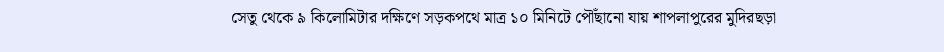সেতু থেকে ৯ কিলোমিটার দক্ষিণে সড়কপথে মাত্র ১০ মিনিটে পৌঁছানো যায় শাপলাপুরের মুদিরছড়া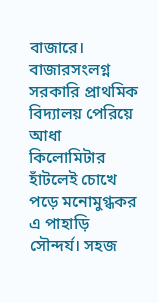বাজারে। বাজারসংলগ্ন সরকারি প্রাথমিক বিদ্যালয় পেরিয়ে আধা কিলোমিটার হাঁটলেই চোখে পড়ে মনোমুগ্ধকর এ পাহাড়ি সৌন্দর্য। সহজ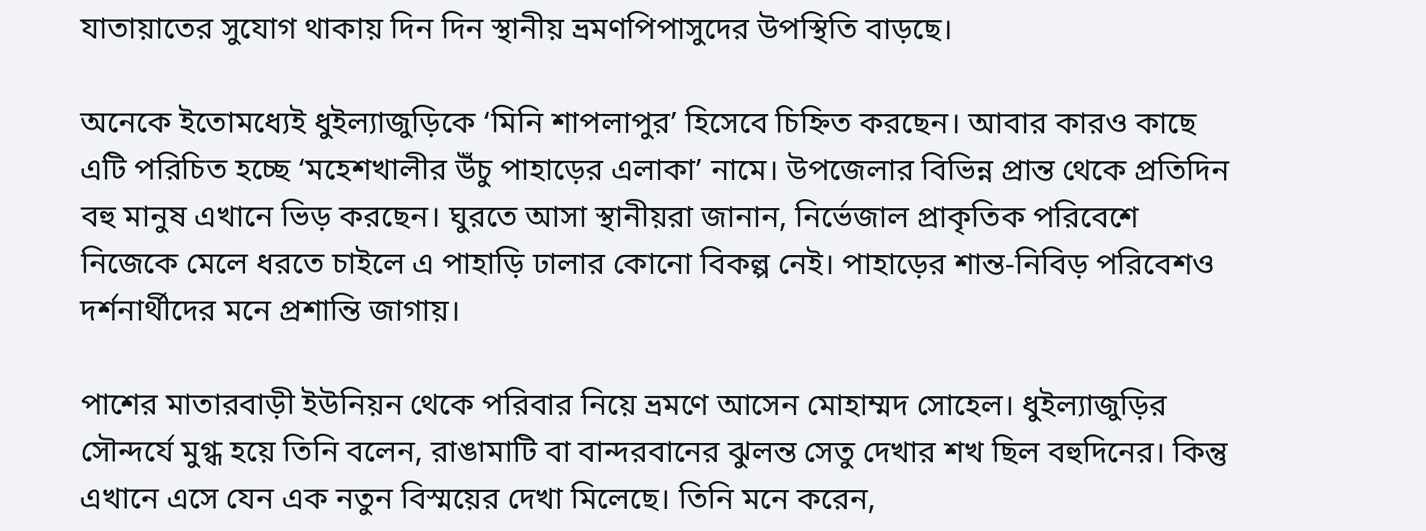যাতায়াতের সুযোগ থাকায় দিন দিন স্থানীয় ভ্রমণপিপাসুদের উপস্থিতি বাড়ছে।

অনেকে ইতোমধ্যেই ধুইল্যাজুড়িকে ‘মিনি শাপলাপুর’ হিসেবে চিহ্নিত করছেন। আবার কারও কাছে এটি পরিচিত হচ্ছে ‘মহেশখালীর উঁচু পাহাড়ের এলাকা’ নামে। উপজেলার বিভিন্ন প্রান্ত থেকে প্রতিদিন বহু মানুষ এখানে ভিড় করছেন। ঘুরতে আসা স্থানীয়রা জানান, নির্ভেজাল প্রাকৃতিক পরিবেশে নিজেকে মেলে ধরতে চাইলে এ পাহাড়ি ঢালার কোনো বিকল্প নেই। পাহাড়ের শান্ত-নিবিড় পরিবেশও দর্শনার্থীদের মনে প্রশান্তি জাগায়।

পাশের মাতারবাড়ী ইউনিয়ন থেকে পরিবার নিয়ে ভ্রমণে আসেন মোহাম্মদ সোহেল। ধুইল্যাজুড়ির সৌন্দর্যে মুগ্ধ হয়ে তিনি বলেন, রাঙামাটি বা বান্দরবানের ঝুলন্ত সেতু দেখার শখ ছিল বহুদিনের। কিন্তু এখানে এসে যেন এক নতুন বিস্ময়ের দেখা মিলেছে। তিনি মনে করেন,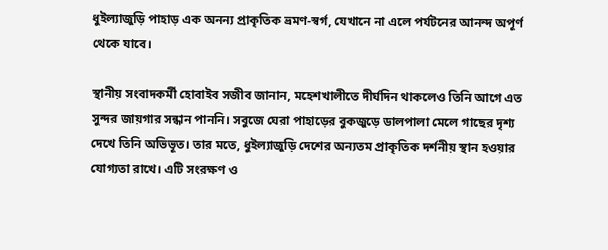ধুইল্যাজুড়ি পাহাড় এক অনন্য প্রাকৃতিক ভ্রমণ-স্বর্গ, যেখানে না এলে পর্যটনের আনন্দ অপূর্ণ থেকে যাবে।

স্থানীয় সংবাদকর্মী হোবাইব সজীব জানান, মহেশখালীতে দীর্ঘদিন থাকলেও তিনি আগে এত সুন্দর জায়গার সন্ধান পাননি। সবুজে ঘেরা পাহাড়ের বুকজুড়ে ডালপালা মেলে গাছের দৃশ্য দেখে তিনি অভিভূত। তার মতে, ধুইল্যাজুড়ি দেশের অন্যতম প্রাকৃতিক দর্শনীয় স্থান হওয়ার যোগ্যতা রাখে। এটি সংরক্ষণ ও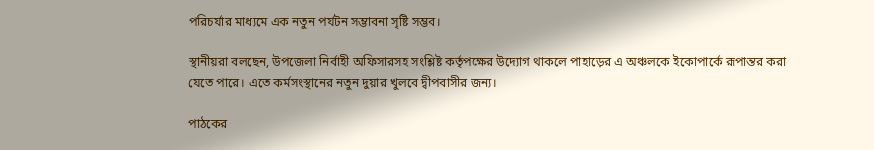পরিচর্যার মাধ্যমে এক নতুন পর্যটন সম্ভাবনা সৃষ্টি সম্ভব।

স্থানীয়রা বলছেন, উপজেলা নির্বাহী অফিসারসহ সংশ্লিষ্ট কর্তৃপক্ষের উদ্যোগ থাকলে পাহাড়ের এ অঞ্চলকে ইকোপার্কে রূপান্তর করা যেতে পারে। এতে কর্মসংস্থানের নতুন দুয়ার খুলবে দ্বীপবাসীর জন্য।

পাঠকের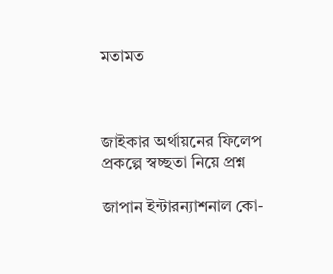মতামত



জাইকার অর্থায়নের ফিলেপ প্রকল্পে স্বচ্ছতা নিয়ে প্রশ্ন

জাপান ইন্টারন্যাশনাল কো-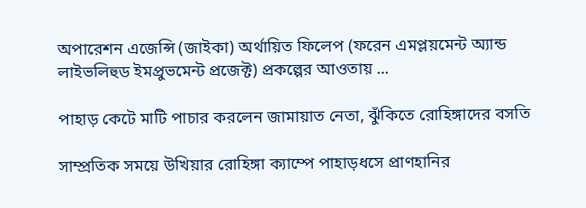অপারেশন এজেন্সি (জাইকা) অর্থায়িত ফিলেপ (ফরেন এমপ্লয়মেন্ট অ্যান্ড লাইভলিহুড ইমপ্রুভমেন্ট প্রজেক্ট) প্রকল্পের আওতায় ...

পাহাড় কেটে মাটি পাচার করলেন জামায়াত নেতা, ঝুঁকিতে রোহিঙ্গাদের বসতি

সাম্প্রতিক সময়ে উখিয়ার রোহিঙ্গা ক্যাম্পে পাহাড়ধসে প্রাণহানির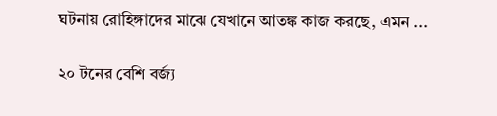ঘটনায় রোহিঙ্গাদের মাঝে যেখানে আতঙ্ক কাজ করছে, এমন ...

২০ টনের বেশি বর্জ্য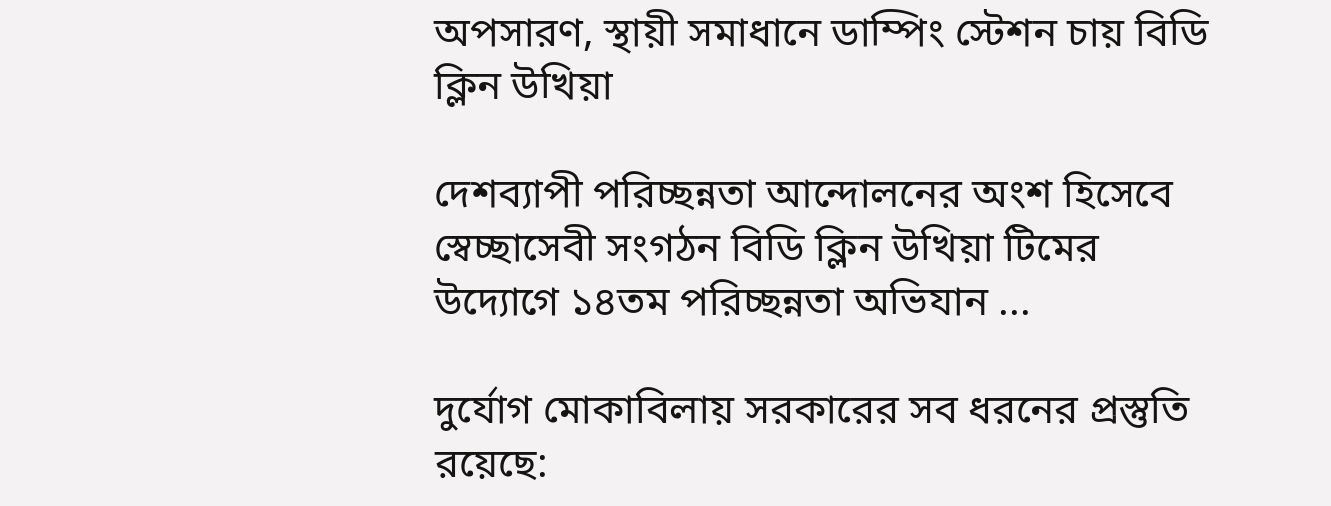অপসারণ, স্থায়ী সমাধানে ডাম্পিং স্টেশন চায় বিডি ক্লিন উখিয়া

দেশব্যাপী পরিচ্ছন্নতা আন্দোলনের অংশ হিসেবে স্বেচ্ছাসেবী সংগঠন বিডি ক্লিন উখিয়া টিমের উদ্যোগে ১৪তম পরিচ্ছন্নতা অভিযান ...

দুর্যোগ মোকাবিলায় সরকারের সব ধরনের প্রস্তুতি রয়েছে: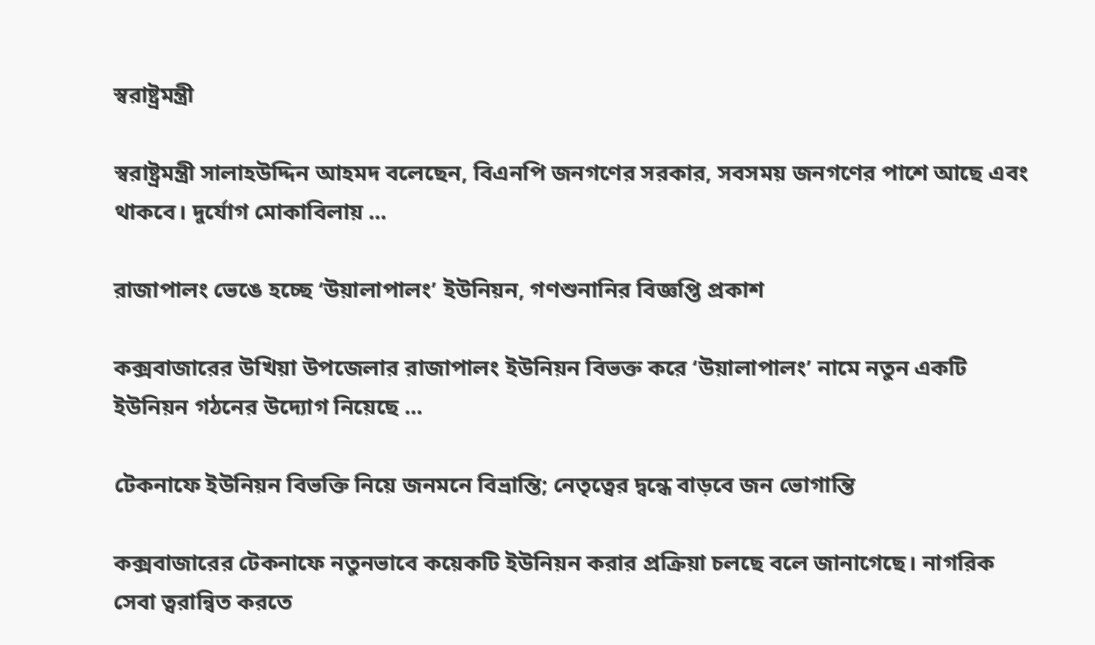স্বরাষ্ট্রমন্ত্রী

স্বরাষ্ট্রমন্ত্রী সালাহউদ্দিন আহমদ বলেছেন, বিএনপি জনগণের সরকার, সবসময় জনগণের পাশে আছে এবং থাকবে। দুর্যোগ মোকাবিলায় ...

রাজাপালং ভেঙে হচ্ছে ‘উয়ালাপালং’ ইউনিয়ন, গণশুনানির বিজ্ঞপ্তি প্রকাশ

কক্সবাজারের উখিয়া উপজেলার রাজাপালং ইউনিয়ন বিভক্ত করে ‘উয়ালাপালং’ নামে নতুন একটি ইউনিয়ন গঠনের উদ্যোগ নিয়েছে ...

টেকনাফে ইউনিয়ন বিভক্তি নিয়ে জনমনে বিভ্রান্তি; নেতৃত্বের দ্বন্ধে বাড়বে জন ভোগান্তি

কক্সবাজারের টেকনাফে নতুনভাবে কয়েকটি ইউনিয়ন করার প্রক্রিয়া চলছে বলে জানাগেছে। নাগরিক সেবা ত্বরান্বিত করতে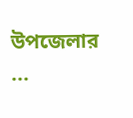উপজেলার ...